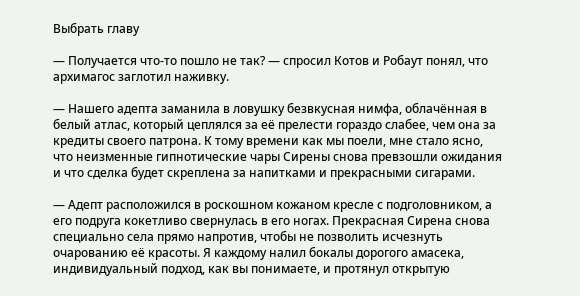Выбрать главу

— Получается что-то пошло не так? — спросил Котов и Робаут понял, что архимагос заглотил наживку.

— Нашего адепта заманила в ловушку безвкусная нимфа, облачённая в белый атлас, который цеплялся за её прелести гораздо слабее, чем она за кредиты своего патрона. К тому времени как мы поели, мне стало ясно, что неизменные гипнотические чары Сирены снова превзошли ожидания и что сделка будет скреплена за напитками и прекрасными сигарами.

— Адепт расположился в роскошном кожаном кресле с подголовником, а его подруга кокетливо свернулась в его ногах. Прекрасная Сирена снова специально села прямо напротив, чтобы не позволить исчезнуть очарованию её красоты. Я каждому налил бокалы дорогого амасека, индивидуальный подход, как вы понимаете, и протянул открытую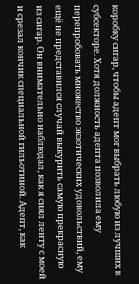коробку сигар, чтобы адепт мог выбрать любую из лучших в субсекторе. Хотя должность адепта позволила ему перепробовать множество экзотических удовольствий, ему ещё не представился случай выкурить самую прекрасную из сигар. Он внимательно наблюдал, как я снял ленту с моей и срезал кончик специальной гильотиной. Адепт, как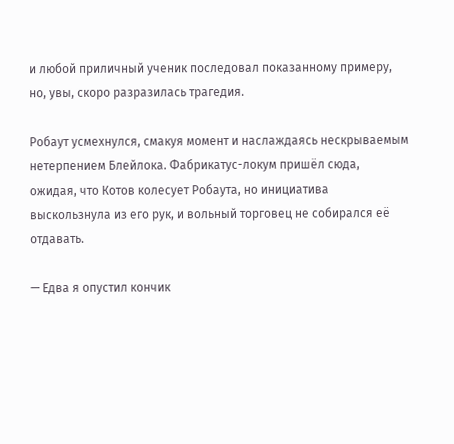и любой приличный ученик последовал показанному примеру, но, увы, скоро разразилась трагедия.

Робаут усмехнулся, смакуя момент и наслаждаясь нескрываемым нетерпением Блейлока. Фабрикатус-локум пришёл сюда, ожидая, что Котов колесует Робаута, но инициатива выскользнула из его рук, и вольный торговец не собирался её отдавать.

— Едва я опустил кончик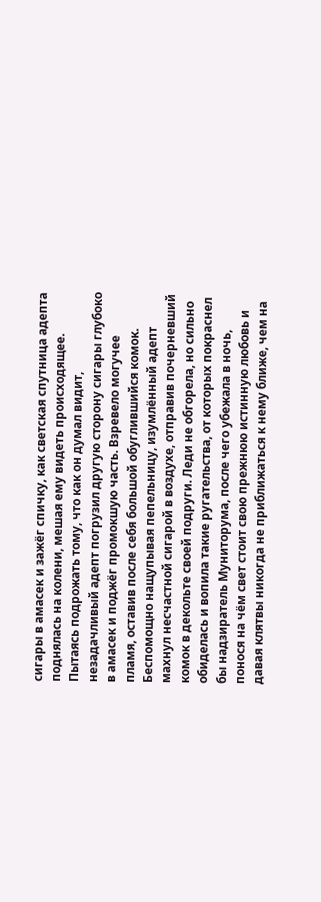сигары в амасек и зажёг спичку, как светская спутница адепта поднялась на колени, мешая ему видеть происходящее. Пытаясь подрожать тому, что как он думал видит, незадачливый адепт погрузил другую сторону сигары глубоко в амасек и поджёг промокшую часть. Взревело могучее пламя, оставив после себя большой обуглившийся комок. Беспомощно нащупывая пепельницу, изумлённый адепт махнул несчастной сигарой в воздухе, отправив почерневший комок в декольте своей подруги. Леди не обгорела, но сильно обиделась и вопила такие ругательства, от которых покраснел бы надзиратель Муниторума, после чего убежала в ночь, понося на чём свет стоит свою прежнюю истинную любовь и давая клятвы никогда не приближаться к нему ближе, чем на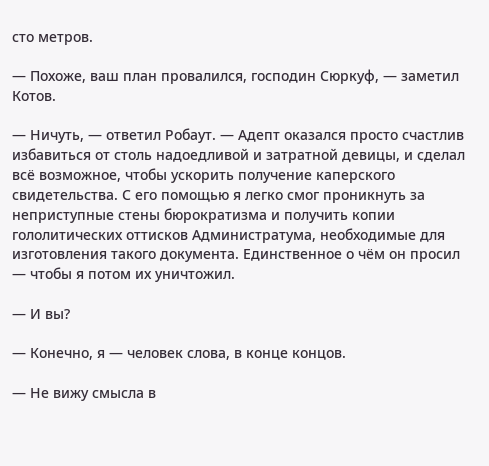сто метров.

— Похоже, ваш план провалился, господин Сюркуф, — заметил Котов.

— Ничуть, — ответил Робаут. — Адепт оказался просто счастлив избавиться от столь надоедливой и затратной девицы, и сделал всё возможное, чтобы ускорить получение каперского свидетельства. С его помощью я легко смог проникнуть за неприступные стены бюрократизма и получить копии гололитических оттисков Администратума, необходимые для изготовления такого документа. Единственное о чём он просил — чтобы я потом их уничтожил.

— И вы?

— Конечно, я — человек слова, в конце концов.

— Не вижу смысла в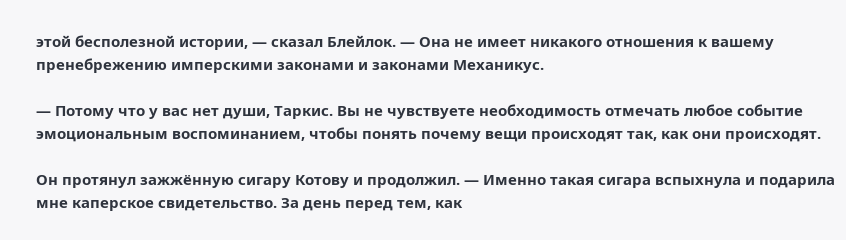этой бесполезной истории, — сказал Блейлок. — Она не имеет никакого отношения к вашему пренебрежению имперскими законами и законами Механикус.

— Потому что у вас нет души, Таркис. Вы не чувствуете необходимость отмечать любое событие эмоциональным воспоминанием, чтобы понять почему вещи происходят так, как они происходят.

Он протянул зажжённую сигару Котову и продолжил. — Именно такая сигара вспыхнула и подарила мне каперское свидетельство. За день перед тем, как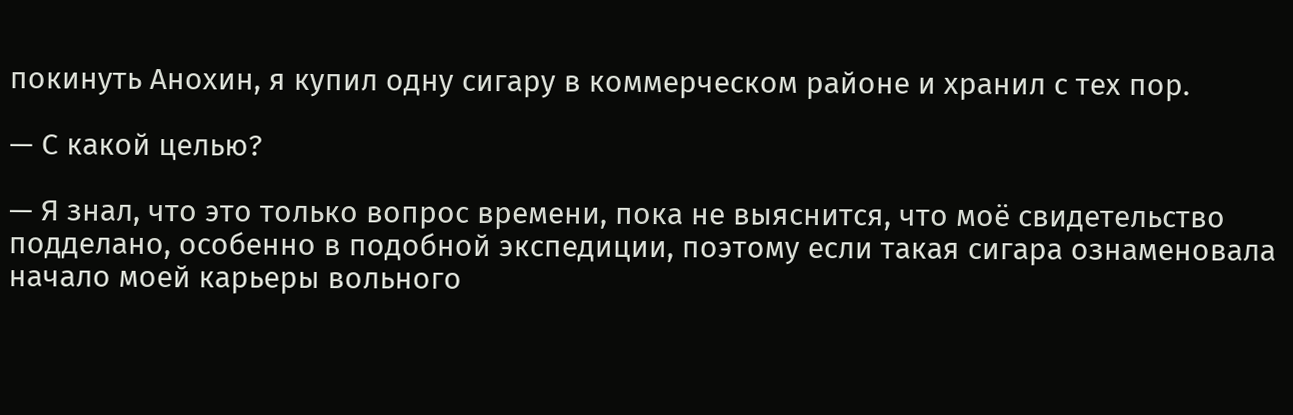покинуть Анохин, я купил одну сигару в коммерческом районе и хранил с тех пор.

— С какой целью?

— Я знал, что это только вопрос времени, пока не выяснится, что моё свидетельство подделано, особенно в подобной экспедиции, поэтому если такая сигара ознаменовала начало моей карьеры вольного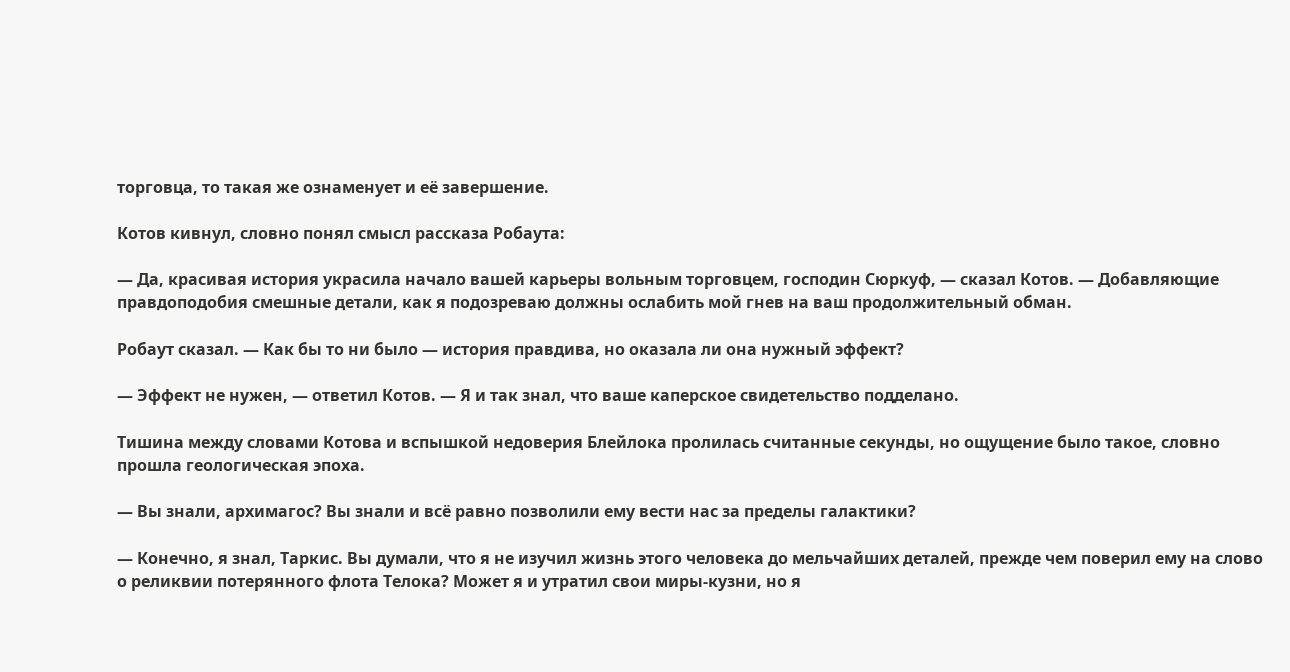торговца, то такая же ознаменует и её завершение.

Котов кивнул, словно понял смысл рассказа Робаута:

— Да, красивая история украсила начало вашей карьеры вольным торговцем, господин Сюркуф, — сказал Котов. — Добавляющие правдоподобия смешные детали, как я подозреваю должны ослабить мой гнев на ваш продолжительный обман.

Робаут сказал. — Как бы то ни было — история правдива, но оказала ли она нужный эффект?

— Эффект не нужен, — ответил Котов. — Я и так знал, что ваше каперское свидетельство подделано.

Тишина между словами Котова и вспышкой недоверия Блейлока пролилась считанные секунды, но ощущение было такое, словно прошла геологическая эпоха.

— Вы знали, архимагос? Вы знали и всё равно позволили ему вести нас за пределы галактики?

— Конечно, я знал, Таркис. Вы думали, что я не изучил жизнь этого человека до мельчайших деталей, прежде чем поверил ему на слово о реликвии потерянного флота Телока? Может я и утратил свои миры-кузни, но я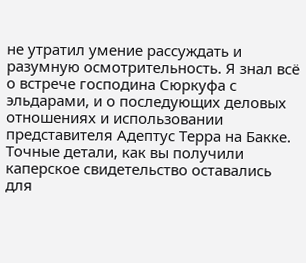не утратил умение рассуждать и разумную осмотрительность. Я знал всё о встрече господина Сюркуфа с эльдарами, и о последующих деловых отношениях и использовании представителя Адептус Терра на Бакке. Точные детали, как вы получили каперское свидетельство оставались для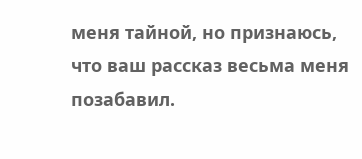меня тайной, но признаюсь, что ваш рассказ весьма меня позабавил.